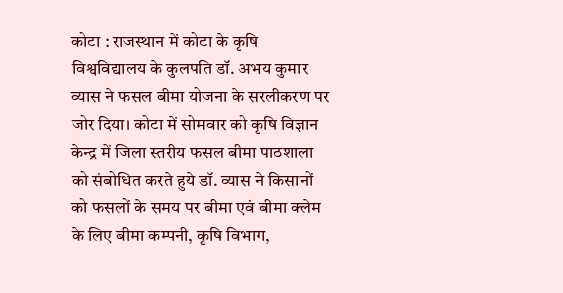कोटा : राजस्थान में कोटा के कृषि विश्वविद्यालय के कुलपति डॉ. अभय कुमार व्यास ने फसल बीमा योजना के सरलीकरण पर जोर दिया। कोटा में सोमवार को कृषि विज्ञान केन्द्र में जिला स्तरीय फसल बीमा पाठशाला को संबोधित करते हुये डॉ. व्यास ने किसानों को फसलों के समय पर बीमा एवं बीमा क्लेम के लिए बीमा कम्पनी, कृषि विभाग,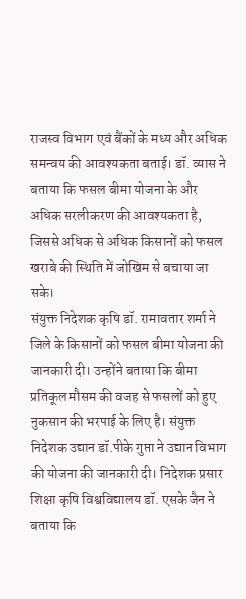राजस्व विभाग एवं बैंकों के मध्य और अधिक समन्वय की आवश्यकता बताई। डॉ. व्यास ने बताया कि फसल बीमा योजना के और अधिक सरलीकरण की आवश्यकता है, जिससे अधिक से अधिक किसानों को फसल खराबे की स्थिति में जोखिम से बचाया जा सके।
संयुक्त निदेशक कृषि डॉ. रामावतार शर्मा ने जिले के किसानों को फसल बीमा योजना की जानकारी दी। उन्होंने बताया कि बीमा प्रतिकूल मौसम की वजह से फसलों को हुए नुकसान की भरपाई के लिए है। संयुक्त निदेशक उद्यान डॉ.पीके गुप्ता ने उद्यान विभाग की योजना की जानकारी दी। निदेशक प्रसार शिक्षा कृषि विश्वविद्यालय डॉ. एसके जैन ने बताया कि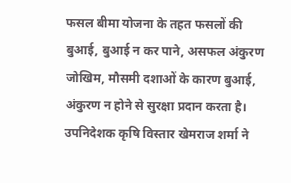फसल बीमा योजना के तहत फसलों की बुआई, बुआई न कर पाने, असफल अंकुरण जोखिम, मौसमी दशाओं के कारण बुआई, अंकुरण न होने से सुरक्षा प्रदान करता है।
उपनिदेशक कृषि विस्तार खेमराज शर्मा ने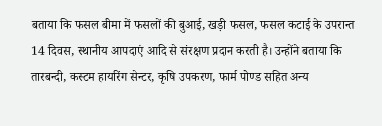बताया कि फसल बीमा में फसलों की बुआई, खड़ी फसल, फसल कटाई के उपरान्त 14 दिवस, स्थानीय आपदाएं आदि से संरक्षण प्रदान करती है। उन्होंने बताया कि तारबन्दी, कस्टम हायरिंग सेन्टर, कृषि उपकरण, फार्म पोण्ड सहित अन्य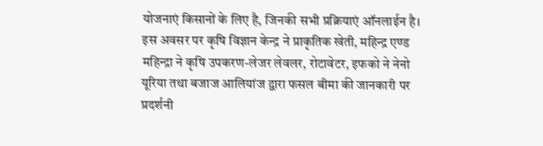योजनाएं किसानों के लिए है, जिनकी सभी प्रक्रियाएं ऑनलाईन है। इस अवसर पर कृषि विज्ञान केन्द्र ने प्राकृतिक खेती, महिन्द्र एण्ड महिन्द्रा ने कृषि उपकरण-लेजर लेवलर, रोटावेटर, इफको ने नेनो यूरिया तथा बजाज आलियांज द्वारा फसल बीमा की जानकारी पर प्रदर्शनी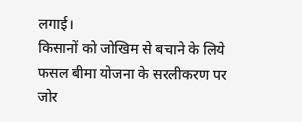लगाई।
किसानों को जोखिम से बचाने के लिये फसल बीमा योजना के सरलीकरण पर जोर